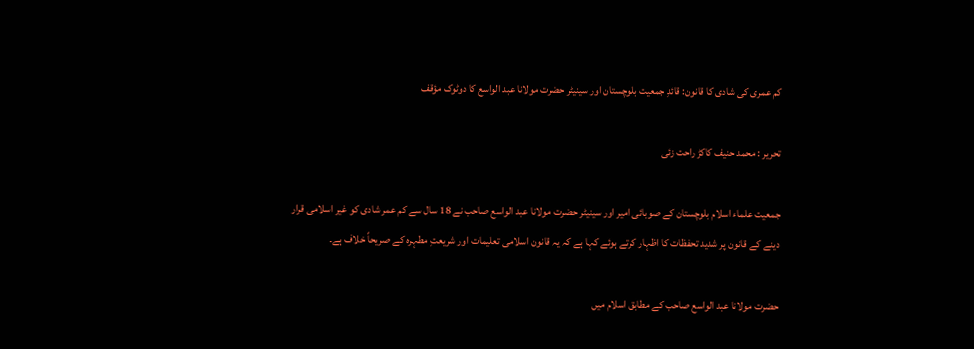کم عمری کی شادی کا قانون: قائدِ جمعیت بلوچستان اور سینیٹر حضرت مولانا عبد الواسع کا دوٹوک مؤقف

تحریر : محمد حنیف کاکڑ راحت زئی

جمعیت علماء اسلام بلوچستان کے صوبائی امیر اور سینیٹر حضرت مولانا عبد الواسع صاحب نے 18 سال سے کم عمر شادی کو غیر اسلامی قرار دینے کے قانون پر شدید تحفظات کا اظہار کرتے ہوئے کہا ہے کہ یہ قانون اسلامی تعلیمات اور شریعتِ مطہرہ کے صریحاً خلاف ہے۔

حضرت مولانا عبد الواسع صاحب کے مطابق اسلام میں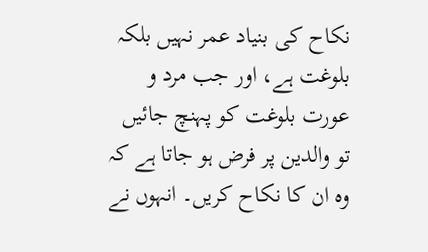نکاح کی بنیاد عمر نہیں بلکہ بلوغت ہے، اور جب مرد و عورت بلوغت کو پہنچ جائیں تو والدین پر فرض ہو جاتا ہے کہ وہ ان کا نکاح کریں۔ انہوں نے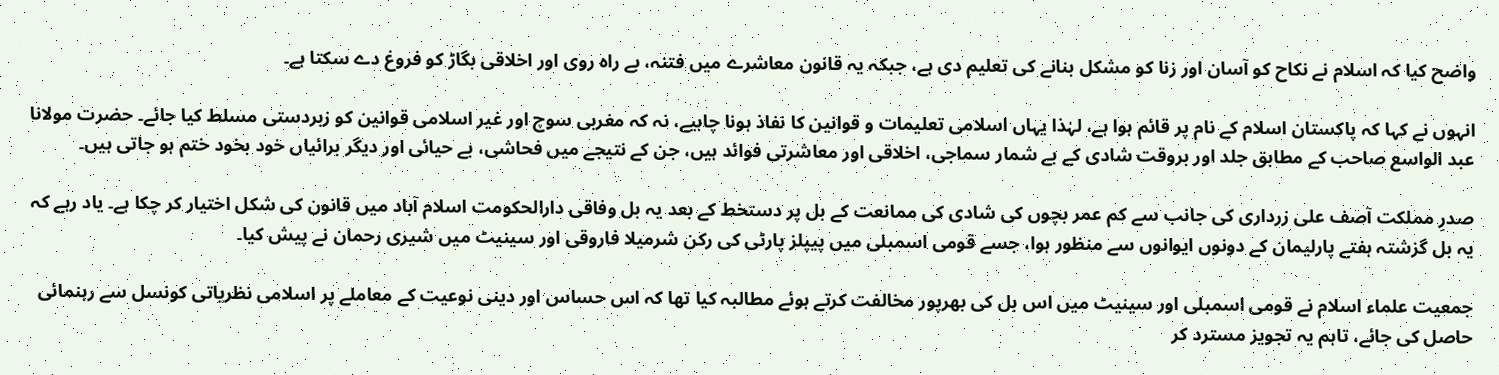واضح کیا کہ اسلام نے نکاح کو آسان اور زنا کو مشکل بنانے کی تعلیم دی ہے، جبکہ یہ قانون معاشرے میں فتنہ، بے راہ روی اور اخلاقی بگاڑ کو فروغ دے سکتا ہے۔

انہوں نے کہا کہ پاکستان اسلام کے نام پر قائم ہوا ہے، لہٰذا یہاں اسلامی تعلیمات و قوانین کا نفاذ ہونا چاہیے، نہ کہ مغربی سوچ اور غیر اسلامی قوانین کو زبردستی مسلط کیا جائے۔ حضرت مولانا عبد الواسع صاحب کے مطابق جلد اور بروقت شادی کے بے شمار سماجی، اخلاقی اور معاشرتی فوائد ہیں، جن کے نتیجے میں فحاشی، بے حیائی اور دیگر برائیاں خود بخود ختم ہو جاتی ہیں۔

صدرِ مملکت آصف علی زرداری کی جانب سے کم عمر بچوں کی شادی کی ممانعت کے بل پر دستخط کے بعد یہ بل وفاقی دارالحکومت اسلام آباد میں قانون کی شکل اختیار کر چکا ہے۔ یاد رہے کہ یہ بل گزشتہ ہفتے پارلیمان کے دونوں ایوانوں سے منظور ہوا، جسے قومی اسمبلی میں پیپلز پارٹی کی رکن شرمیلا فاروقی اور سینیٹ میں شیری رحمان نے پیش کیا۔

جمعیت علماء اسلام نے قومی اسمبلی اور سینیٹ میں اس بل کی بھرپور مخالفت کرتے ہوئے مطالبہ کیا تھا کہ اس حساس اور دینی نوعیت کے معاملے پر اسلامی نظریاتی کونسل سے رہنمائی حاصل کی جائے، تاہم یہ تجویز مسترد کر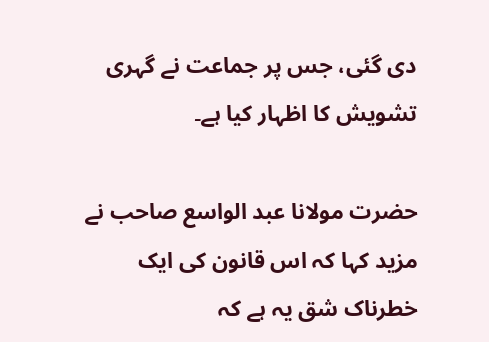دی گئی، جس پر جماعت نے گہری تشویش کا اظہار کیا ہے۔

حضرت مولانا عبد الواسع صاحب نے مزید کہا کہ اس قانون کی ایک خطرناک شق یہ ہے کہ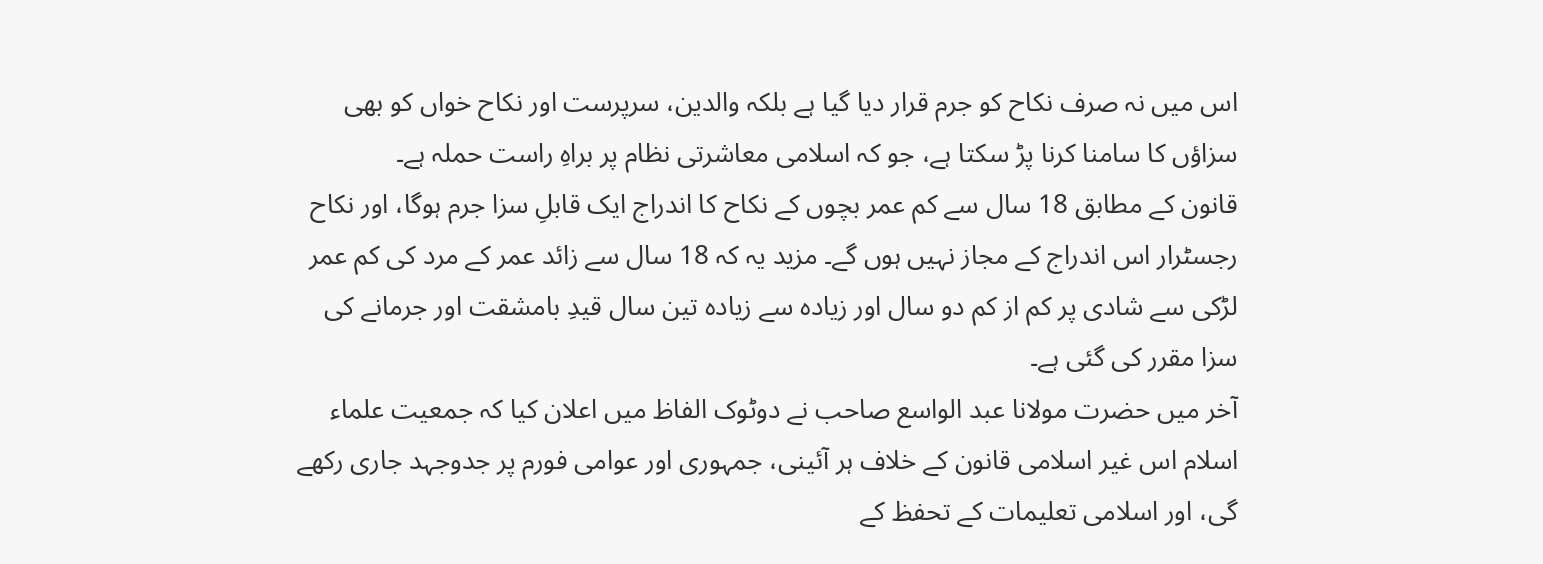اس میں نہ صرف نکاح کو جرم قرار دیا گیا ہے بلکہ والدین، سرپرست اور نکاح خواں کو بھی سزاؤں کا سامنا کرنا پڑ سکتا ہے، جو کہ اسلامی معاشرتی نظام پر براہِ راست حملہ ہے۔
قانون کے مطابق 18 سال سے کم عمر بچوں کے نکاح کا اندراج ایک قابلِ سزا جرم ہوگا، اور نکاح رجسٹرار اس اندراج کے مجاز نہیں ہوں گے۔ مزید یہ کہ 18 سال سے زائد عمر کے مرد کی کم عمر لڑکی سے شادی پر کم از کم دو سال اور زیادہ سے زیادہ تین سال قیدِ بامشقت اور جرمانے کی سزا مقرر کی گئی ہے۔
آخر میں حضرت مولانا عبد الواسع صاحب نے دوٹوک الفاظ میں اعلان کیا کہ جمعیت علماء اسلام اس غیر اسلامی قانون کے خلاف ہر آئینی، جمہوری اور عوامی فورم پر جدوجہد جاری رکھے گی، اور اسلامی تعلیمات کے تحفظ کے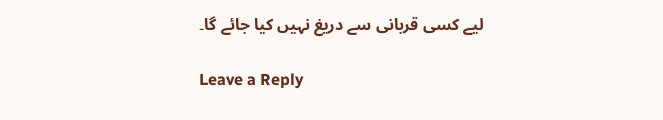لیے کسی قربانی سے دریغ نہیں کیا جائے گا۔

Leave a Reply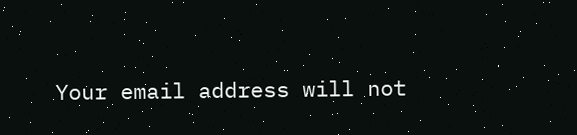Your email address will not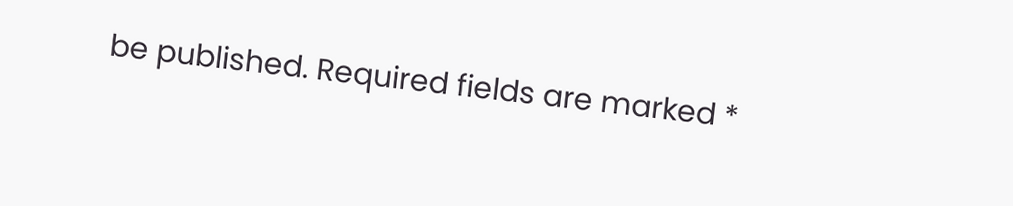be published. Required fields are marked *